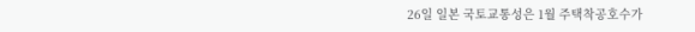26일 일본 국토교통성은 1월 주택착공호수가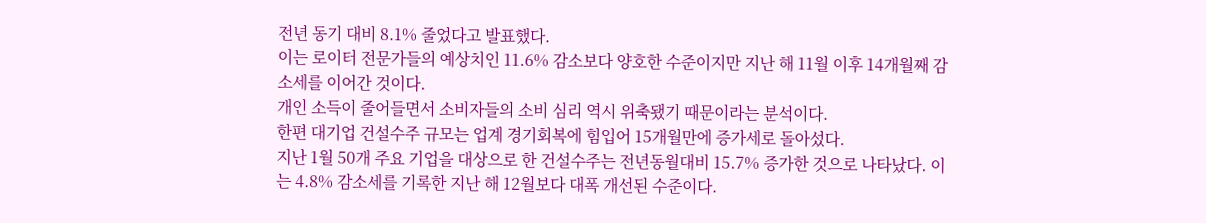전년 동기 대비 8.1% 줄었다고 발표했다.
이는 로이터 전문가들의 예상치인 11.6% 감소보다 양호한 수준이지만 지난 해 11월 이후 14개월째 감소세를 이어간 것이다.
개인 소득이 줄어들면서 소비자들의 소비 심리 역시 위축됐기 때문이라는 분석이다.
한편 대기업 건설수주 규모는 업계 경기회복에 힘입어 15개월만에 증가세로 돌아섰다.
지난 1월 50개 주요 기업을 대상으로 한 건설수주는 전년동월대비 15.7% 증가한 것으로 나타났다. 이는 4.8% 감소세를 기록한 지난 해 12월보다 대폭 개선된 수준이다.